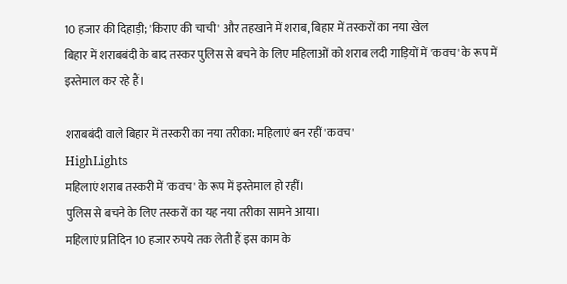10 हजार की दिहाड़ी; 'किराए की चाची' और तहखाने में शराब, बिहार में तस्करों का नया खेल
बिहार में शराबबंदी के बाद तस्कर पुलिस से बचने के लिए महिलाओं को शराब लदी गाड़ियों में 'कवच' के रूप में इस्तेमाल कर रहे हैं।

शराबबंदी वाले बिहार में तस्करी का नया तरीका: महिलाएं बन रहीं 'कवच'
HighLights
महिलाएं शराब तस्करी में 'कवच' के रूप में इस्तेमाल हो रहीं।
पुलिस से बचने के लिए तस्करों का यह नया तरीका सामने आया।
महिलाएं प्रतिदिन 10 हजार रुपये तक लेती हैं इस काम के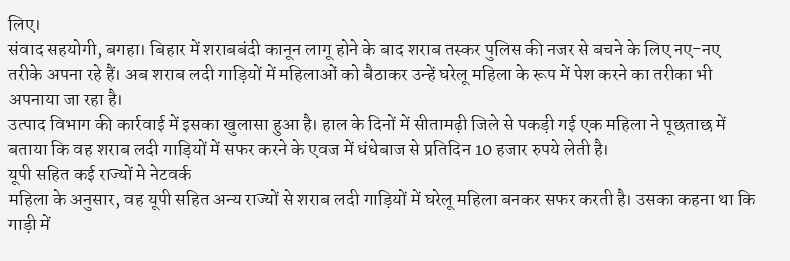लिए।
संवाद सहयोगी, बगहा। बिहार में शराबबंदी कानून लागू होने के बाद शराब तस्कर पुलिस की नजर से बचने के लिए नए-नए तरीके अपना रहे हैं। अब शराब लदी गाड़ियों में महिलाओं को बैठाकर उन्हें घरेलू महिला के रूप में पेश करने का तरीका भी अपनाया जा रहा है।
उत्पाद विभाग की कार्रवाई में इसका खुलासा हुआ है। हाल के दिनों में सीतामढ़ी जिले से पकड़ी गई एक महिला ने पूछताछ में बताया कि वह शराब लदी गाड़ियों में सफर करने के एवज में धंधेबाज से प्रतिदिन 10 हजार रुपये लेती है।
यूपी सहित कई राज्यों मे नेटवर्क
महिला के अनुसार, वह यूपी सहित अन्य राज्यों से शराब लदी गाड़ियों में घरेलू महिला बनकर सफर करती है। उसका कहना था कि गाड़ी में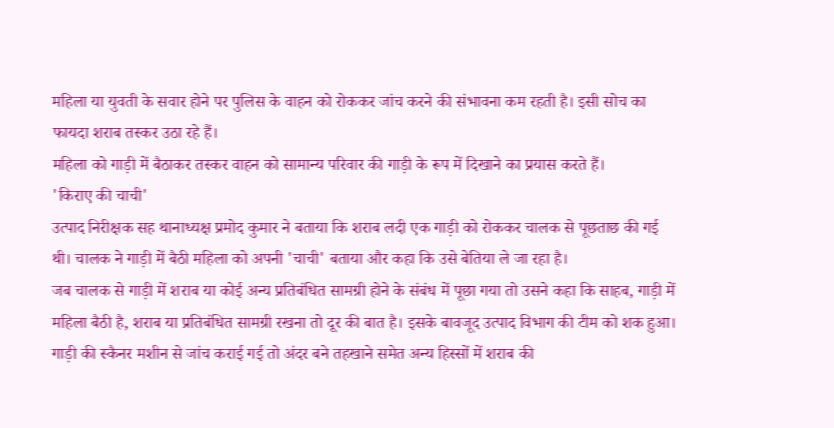महिला या युवती के सवार होने पर पुलिस के वाहन को रोककर जांच करने की संभावना कम रहती है। इसी सोच का फायदा शराब तस्कर उठा रहे हैं।
महिला को गाड़ी में बैठाकर तस्कर वाहन को सामान्य परिवार की गाड़ी के रूप में दिखाने का प्रयास करते हैं।
'किराए की चाची'
उत्पाद निरीक्षक सह थानाध्यक्ष प्रमोद कुमार ने बताया कि शराब लदी एक गाड़ी को रोककर चालक से पूछताछ की गई थी। चालक ने गाड़ी में बैठी महिला को अपनी 'चाची' बताया और कहा कि उसे बेतिया ले जा रहा है।
जब चालक से गाड़ी में शराब या कोई अन्य प्रतिबंधित सामग्री होने के संबंध में पूछा गया तो उसने कहा कि साहब, गाड़ी में महिला बैठी है, शराब या प्रतिबंधित सामग्री रखना तो दूर की बात है। इसके बावजूद उत्पाद विभाग की टीम को शक हुआ।
गाड़ी की स्कैनर मशीन से जांच कराई गई तो अंदर बने तहखाने समेत अन्य हिस्सों में शराब की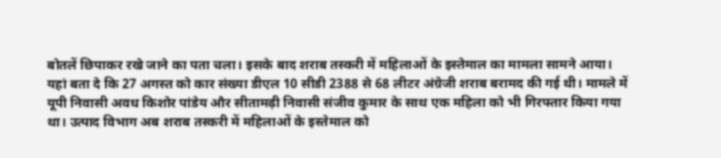बोतलें छिपाकर रखे जाने का पता चला। इसके बाद शराब तस्करी में महिलाओं के इस्तेमाल का मामला सामने आया।
यहां बता दे कि 27 अगस्त को कार संख्या डीएल 10 सीडी 2388 से 68 लीटर अंग्रेजी शराब बरामद की गई थी। मामले में यूपी निवासी अवध किशोर पांडेय और सीतामढ़ी निवासी संजीव कुमार के साथ एक महिला को भी गिरफ्तार किया गया था। उत्पाद विभाग अब शराब तस्करी में महिलाओं के इस्तेमाल को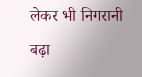लेकर भी निगरानी बढ़ा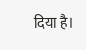दिया है।